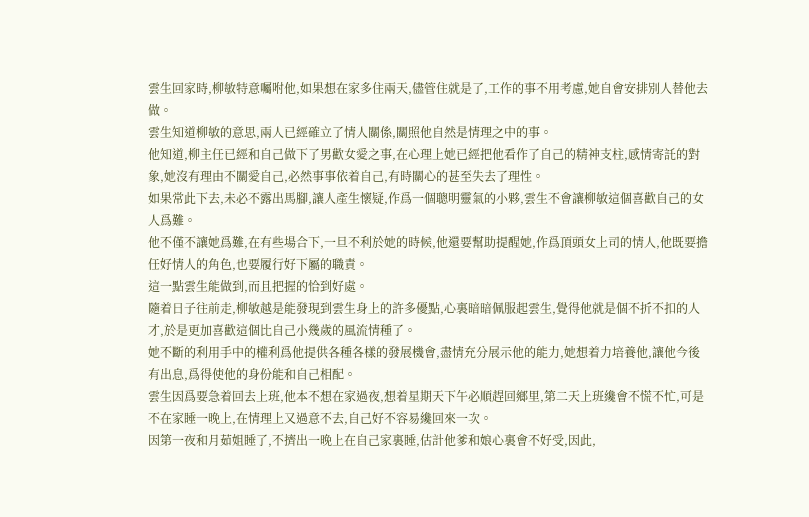雲生回家時,柳敏特意囑咐他,如果想在家多住兩天,儘管住就是了,工作的事不用考慮,她自會安排別人替他去做。
雲生知道柳敏的意思,兩人已經確立了情人關係,關照他自然是情理之中的事。
他知道,柳主任已經和自己做下了男歡女愛之事,在心理上她已經把他看作了自己的精神支柱,感情寄託的對象,她沒有理由不關愛自己,必然事事依着自己,有時關心的甚至失去了理性。
如果常此下去,未必不露出馬腳,讓人產生懷疑,作爲一個聰明靈氣的小夥,雲生不會讓柳敏這個喜歡自己的女人爲難。
他不僅不讓她爲難,在有些場合下,一旦不利於她的時候,他還要幫助提醒她,作爲頂頭女上司的情人,他既要擔任好情人的角色,也要履行好下屬的職責。
這一點雲生能做到,而且把握的恰到好處。
隨着日子往前走,柳敏越是能發現到雲生身上的許多優點,心裏暗暗佩服起雲生,覺得他就是個不折不扣的人才,於是更加喜歡這個比自己小幾歲的風流情種了。
她不斷的利用手中的權利爲他提供各種各樣的發展機會,盡情充分展示他的能力,她想着力培養他,讓他今後有出息,爲得使他的身份能和自己相配。
雲生因爲要急着回去上班,他本不想在家過夜,想着星期天下午必順趕回鄉里,第二天上班纔會不慌不忙,可是不在家睡一晚上,在情理上又過意不去,自己好不容易纔回來一次。
因第一夜和月茹姐睡了,不擠出一晚上在自己家裏睡,估計他爹和娘心裏會不好受,因此,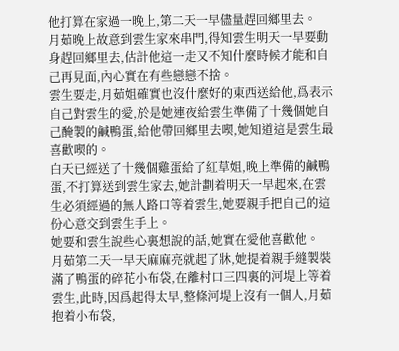他打算在家過一晚上,第二天一早儘量趕回鄉里去。
月茹晚上故意到雲生家來串門,得知雲生明天一早要動身趕回鄉里去,估計他這一走又不知什麼時候才能和自己再見面,內心實在有些戀戀不捨。
雲生要走,月茹姐確實也沒什麼好的東西送給他,爲表示自己對雲生的愛,於是她連夜給雲生準備了十幾個她自己醃製的鹹鴨蛋,給他帶回鄉里去喫,她知道這是雲生最喜歡喫的。
白天已經送了十幾個雞蛋給了紅草姐,晚上準備的鹹鴨蛋,不打算送到雲生家去,她計劃着明天一早起來,在雲生必須經過的無人路口等着雲生,她要親手把自己的這份心意交到雲生手上。
她要和雲生說些心裏想說的話,她實在愛他喜歡他。
月茹第二天一早天麻麻亮就起了牀,她提着親手縫製裝滿了鴨蛋的碎花小布袋,在離村口三四裏的河堤上等着雲生,此時,因爲起得太早,整條河堤上沒有一個人,月茹抱着小布袋,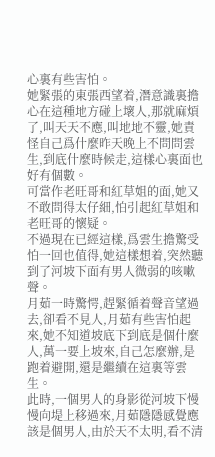心裏有些害怕。
她緊張的東張西望着,潛意識裏擔心在這種地方碰上壞人,那就麻煩了,叫天天不應,叫地地不靈,她責怪自己爲什麼昨天晚上不問問雲生,到底什麼時候走,這樣心裏面也好有個數。
可當作老旺哥和紅草姐的面,她又不敢問得太仔細,怕引起紅草姐和老旺哥的懷疑。
不過現在已經這樣,爲雲生擔驚受怕一回也值得,她這樣想着,突然聽到了河坡下面有男人微弱的咳嗽聲。
月茹一時驚愕,趕緊循着聲音望過去,卻看不見人,月茹有些害怕起來,她不知道坡底下到底是個什麼人,萬一要上坡來,自己怎麼辦,是跑着避開,還是繼續在這裏等雲生。
此時,一個男人的身影從河坡下慢慢向堤上移過來,月茹隱隱感覺應該是個男人,由於天不太明,看不清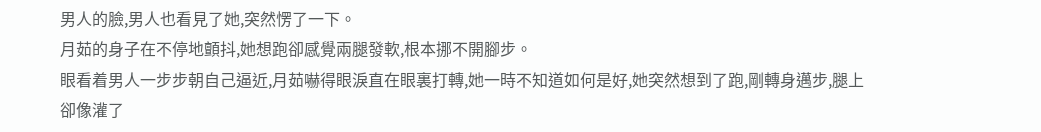男人的臉,男人也看見了她,突然愣了一下。
月茹的身子在不停地顫抖,她想跑卻感覺兩腿發軟,根本挪不開腳步。
眼看着男人一步步朝自己逼近,月茹嚇得眼淚直在眼裏打轉,她一時不知道如何是好,她突然想到了跑,剛轉身邁步,腿上卻像灌了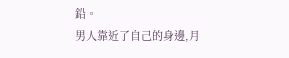鉛。
男人靠近了自己的身邊,月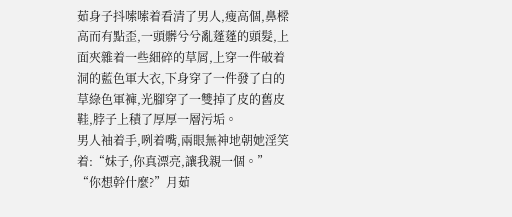茹身子抖嗦嗦着看清了男人,瘦高個,鼻樑高而有點歪,一頭髒兮兮亂蓬蓬的頭髮,上面夾雜着一些細碎的草屑,上穿一件破着洞的藍色軍大衣,下身穿了一件發了白的草綠色軍褲,光腳穿了一雙掉了皮的舊皮鞋,脖子上積了厚厚一層污垢。
男人袖着手,咧着嘴,兩眼無神地朝她淫笑着:“妹子,你真漂亮,讓我親一個。”
“你想幹什麼?”月茹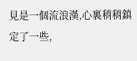見是一個流浪漢,心裏稍稍鎮定了一些,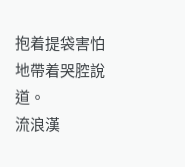抱着提袋害怕地帶着哭腔說道。
流浪漢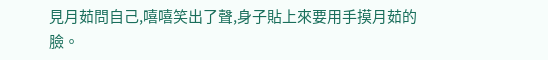見月茹問自己,嘻嘻笑出了聲,身子貼上來要用手摸月茹的臉。